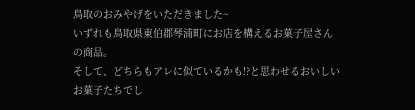鳥取のおみやげをいただきました~
いずれも鳥取県東伯郡琴浦町にお店を構えるお菓子屋さんの商品。
そして、どちらもアレに似ているかも!?と思わせるおいしいお菓子たちでし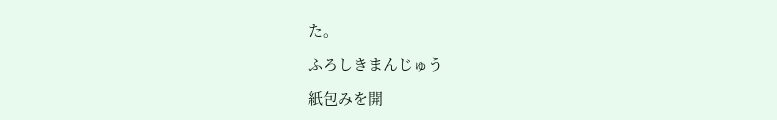た。

ふろしきまんじゅう

紙包みを開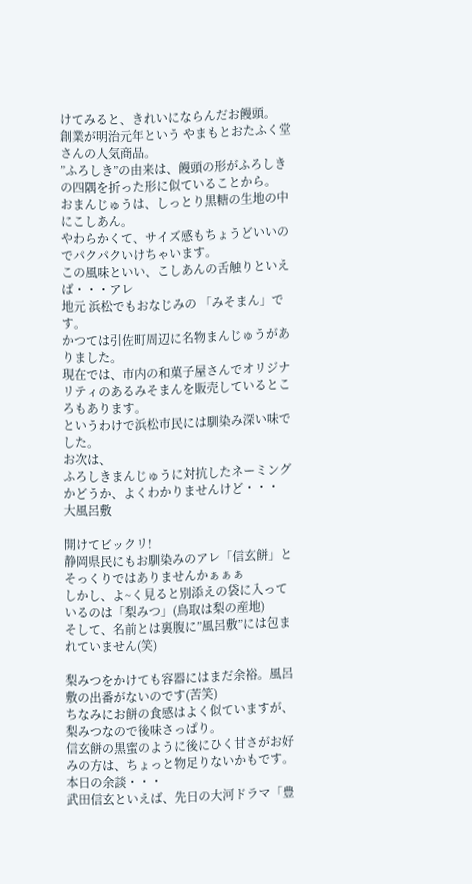けてみると、きれいにならんだお饅頭。
創業が明治元年という やまもとおたふく堂さんの人気商品。
”ふろしき”の由来は、饅頭の形がふろしきの四隅を折った形に似ていることから。
おまんじゅうは、しっとり黒糖の生地の中にこしあん。
やわらかくて、サイズ感もちょうどいいのでパクパクいけちゃいます。
この風味といい、こしあんの舌触りといえば・・・アレ
地元 浜松でもおなじみの 「みそまん」です。
かつては引佐町周辺に名物まんじゅうがありました。
現在では、市内の和菓子屋さんでオリジナリティのあるみそまんを販売しているところもあります。
というわけで浜松市民には馴染み深い味でした。
お次は、
ふろしきまんじゅうに対抗したネーミングかどうか、よくわかりませんけど・・・
大風呂敷

開けてビックリ!
静岡県民にもお馴染みのアレ「信玄餅」とそっくりではありませんかぁぁぁ
しかし、よ~く見ると別添えの袋に入っているのは「梨みつ」(鳥取は梨の産地)
そして、名前とは裏腹に”風呂敷”には包まれていません(笑)

梨みつをかけても容器にはまだ余裕。風呂敷の出番がないのです(苦笑)
ちなみにお餅の食感はよく似ていますが、梨みつなので後味さっぱり。
信玄餅の黒蜜のように後にひく甘さがお好みの方は、ちょっと物足りないかもです。
本日の余談・・・
武田信玄といえば、先日の大河ドラマ「豊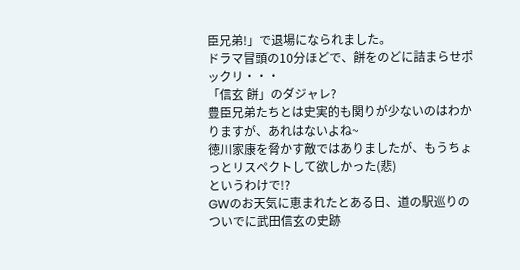臣兄弟!」で退場になられました。
ドラマ冒頭の10分ほどで、餅をのどに詰まらせポックリ・・・
「信玄 餅」のダジャレ?
豊臣兄弟たちとは史実的も関りが少ないのはわかりますが、あれはないよね~
徳川家康を脅かす敵ではありましたが、もうちょっとリスペクトして欲しかった(悲)
というわけで!?
GWのお天気に恵まれたとある日、道の駅巡りのついでに武田信玄の史跡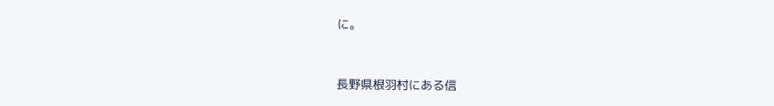に。


長野県根羽村にある信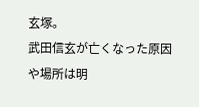玄塚。
武田信玄が亡くなった原因や場所は明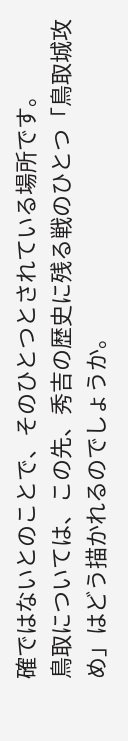確ではないとのことで、そのひとつとされている場所です。
鳥取については、この先、秀吉の歴史に残る戦のひとつ「鳥取城攻め」はどう描かれるのでしょうか。